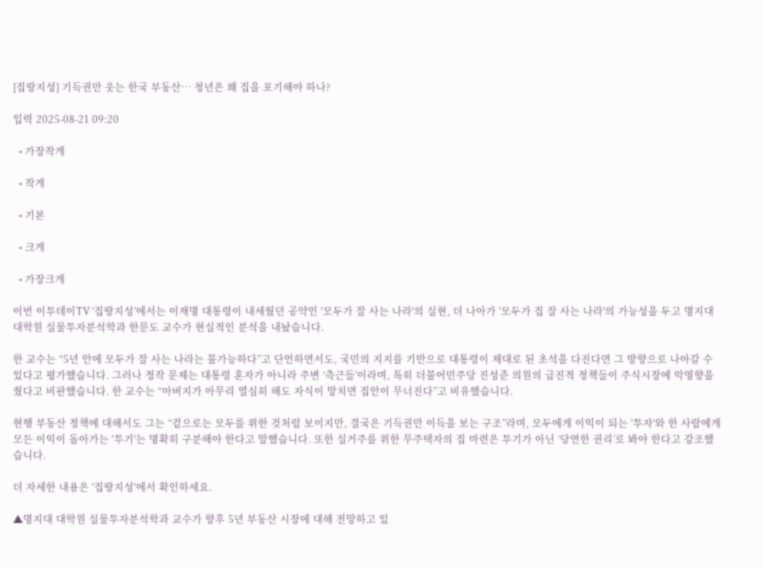[집땅지성] 기득권만 웃는 한국 부동산… 청년은 왜 집을 포기해야 하나?

입력 2025-08-21 09:20

  • 가장작게

  • 작게

  • 기본

  • 크게

  • 가장크게

이번 이투데이TV ‘집땅지성’에서는 이재명 대통령이 내세웠던 공약인 '모두가 잘 사는 나라'의 실현, 더 나아가 '모두가 집 잘 사는 나라'의 가능성을 두고 명지대대학원 실물투자분석학과 한문도 교수가 현실적인 분석을 내놨습니다.

한 교수는 “5년 안에 모두가 잘 사는 나라는 불가능하다”고 단언하면서도, 국민의 지지를 기반으로 대통령이 제대로 된 초석을 다진다면 그 방향으로 나아갈 수 있다고 평가했습니다. 그러나 정작 문제는 대통령 혼자가 아니라 주변 ‘측근들’이라며, 특히 더불어민주당 진성준 의원의 급진적 정책들이 주식시장에 악영향을 줬다고 비판했습니다. 한 교수는 “아버지가 아무리 열심히 해도 자식이 망치면 집안이 무너진다”고 비유했습니다.

현행 부동산 정책에 대해서도 그는 “겉으로는 모두를 위한 것처럼 보이지만, 결국은 기득권만 이득을 보는 구조”라며, 모두에게 이익이 되는 '투자'와 한 사람에게 모든 이익이 돌아가는 '투기'는 명확히 구분해야 한다고 말했습니다. 또한 실거주를 위한 무주택자의 집 마련은 투기가 아닌 ‘당연한 권리’로 봐야 한다고 강조했습니다.

더 자세한 내용은 '집땅지성'에서 확인하세요.

▲명지대 대학원 실물투자분석학과 교수가 향후 5년 부동산 시장에 대해 전망하고 있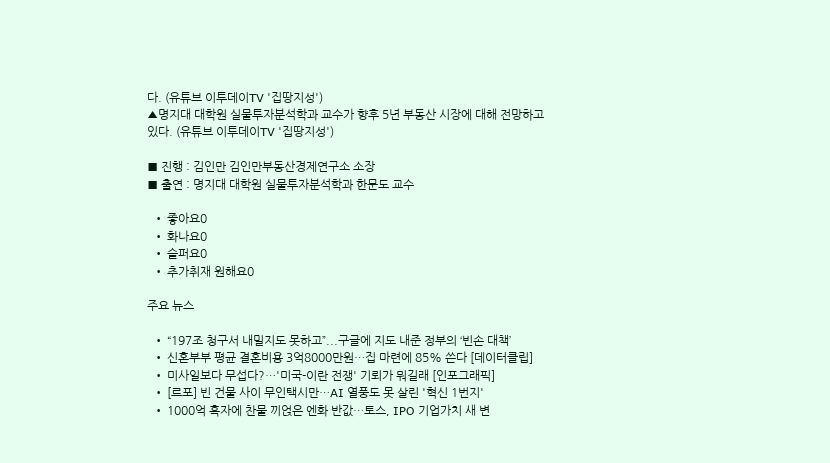다. (유튜브 이투데이TV '집땅지성')
▲명지대 대학원 실물투자분석학과 교수가 향후 5년 부동산 시장에 대해 전망하고 있다. (유튜브 이투데이TV '집땅지성')

■ 진행 : 김인만 김인만부동산경제연구소 소장
■ 출연 : 명지대 대학원 실물투자분석학과 한문도 교수

  • 좋아요0
  • 화나요0
  • 슬퍼요0
  • 추가취재 원해요0

주요 뉴스

  • “197조 청구서 내밀지도 못하고”...구글에 지도 내준 정부의 ‘빈손 대책’
  • 신혼부부 평균 결혼비용 3억8000만원…집 마련에 85% 쓴다 [데이터클립]
  • 미사일보다 무섭다?…'미국-이란 전쟁' 기뢰가 뭐길래 [인포그래픽]
  • [르포] 빈 건물 사이 무인택시만…AI 열풍도 못 살린 '혁신 1번지'
  • 1000억 흑자에 찬물 끼얹은 엔화 반값…토스, IPO 기업가치 새 변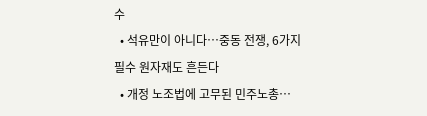수
  • 석유만이 아니다⋯중동 전쟁, 6가지 필수 원자재도 흔든다
  • 개정 노조법에 고무된 민주노총⋯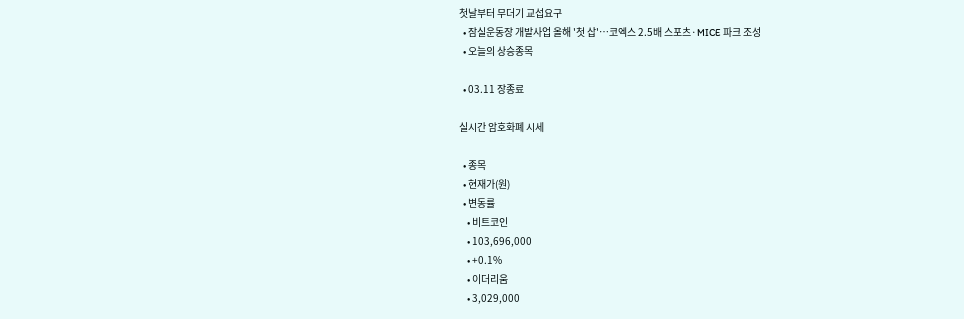첫날부터 무더기 교섭요구
  • 잠실운동장 개발사업 올해 '첫 삽'…코엑스 2.5배 스포츠·MICE 파크 조성
  • 오늘의 상승종목

  • 03.11 장종료

실시간 암호화폐 시세

  • 종목
  • 현재가(원)
  • 변동률
    • 비트코인
    • 103,696,000
    • +0.1%
    • 이더리움
    • 3,029,000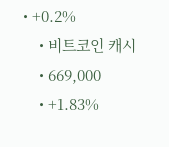• +0.2%
    • 비트코인 캐시
    • 669,000
    • +1.83%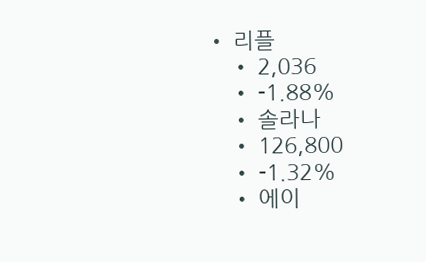• 리플
    • 2,036
    • -1.88%
    • 솔라나
    • 126,800
    • -1.32%
    • 에이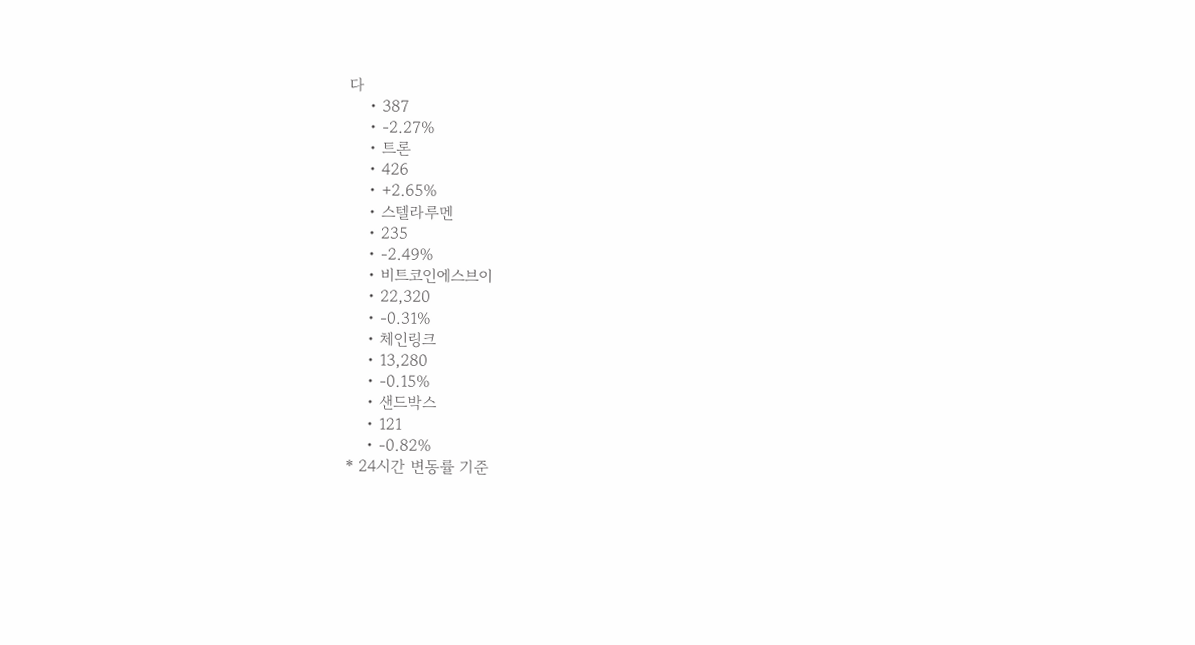다
    • 387
    • -2.27%
    • 트론
    • 426
    • +2.65%
    • 스텔라루멘
    • 235
    • -2.49%
    • 비트코인에스브이
    • 22,320
    • -0.31%
    • 체인링크
    • 13,280
    • -0.15%
    • 샌드박스
    • 121
    • -0.82%
* 24시간 변동률 기준